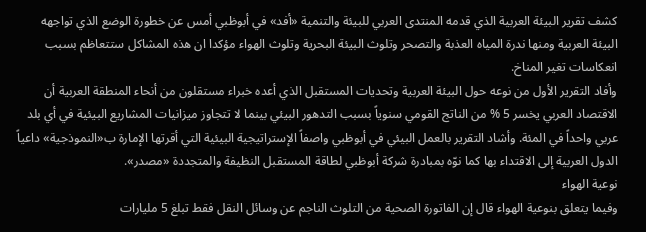كشف تقرير البيئة العربية الذي قدمه المنتدى العربي للبيئة والتنمية «أفد» في أبوظبي أمس عن خطورة الوضع الذي تواجهه البيئة العربية ومنها ندرة المياه العذبة والتصحر وتلوث البيئة البحرية وتلوث الهواء مؤكدا ان هذه المشاكل ستتعاظم بسبب انعكاسات تغير المناخ.
وأفاد التقرير الأول من نوعه حول البيئة العربية وتحديات المستقبل الذي أعده خبراء مستقلون من أنحاء المنطقة العربية أن الاقتصاد العربي يخسر 5 % من الناتج القومي سنوياً بسبب التدهور البيئي بينما لا تتجاوز ميزانيات المشاريع البيئية في أي بلد عربي واحداً في المئة. وأشاد التقرير بالعمل البيئي في أبوظبي واصفاً الإستراتيجية البيئية التي أقرتها الإمارة ب«النموذجية» داعياً الدول العربية إلى الاقتداء بها كما نوّه بمبادرة شركة أبوظبي لطاقة المستقبل النظيفة والمتجددة «مصدر».
نوعية الهواء
وفيما يتعلق بنوعية الهواء قال إن الفاتورة الصحية من التلوث الناجم عن وسائل النقل فقط تبلغ 5 مليارات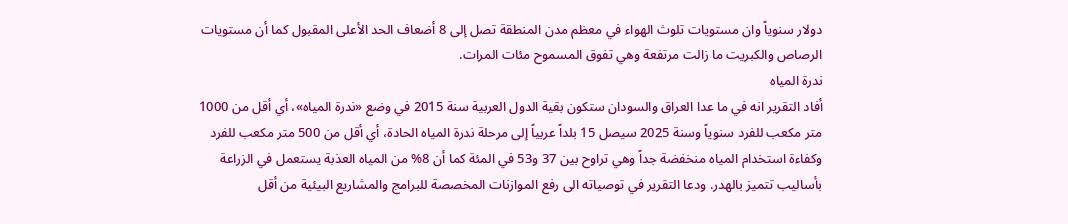دولار سنوياً وان مستويات تلوث الهواء في معظم مدن المنطقة تصل إلى 8 أضعاف الحد الأعلى المقبول كما أن مستويات الرصاص والكبريت ما زالت مرتفعة وهي تفوق المسموح مئات المرات.
ندرة المياه
أفاد التقرير انه في ما عدا العراق والسودان ستكون بقية الدول العربية سنة 2015 في وضع «ندرة المياه»، أي أقل من 1000 متر مكعب للفرد سنوياً وسنة 2025 سيصل 15 بلداً عربياً إلى مرحلة ندرة المياه الحادة، أي أقل من 500 متر مكعب للفرد وكفاءة استخدام المياه منخفضة جداً وهي تراوح بين 37 و53 في المئة كما أن 8% من المياه العذبة يستعمل في الزراعة بأساليب تتميز بالهدر. ودعا التقرير في توصياته الى رفع الموازنات المخصصة للبرامج والمشاريع البيئية من أقل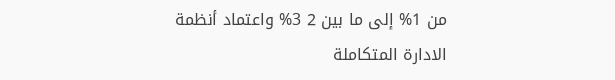من 1% إلى ما بين 2 3% واعتماد أنظمة الادارة المتكاملة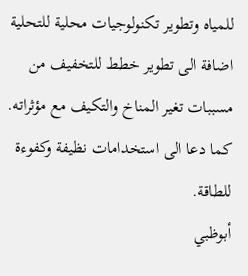للمياه وتطوير تكنولوجيات محلية للتحلية اضافة الى تطوير خطط للتخفيف من مسببات تغير المناخ والتكيف مع مؤثراته. كما دعا الى استخدامات نظيفة وكفوءة للطاقة.
أبوظبي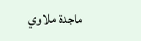ماجدة ملاوي